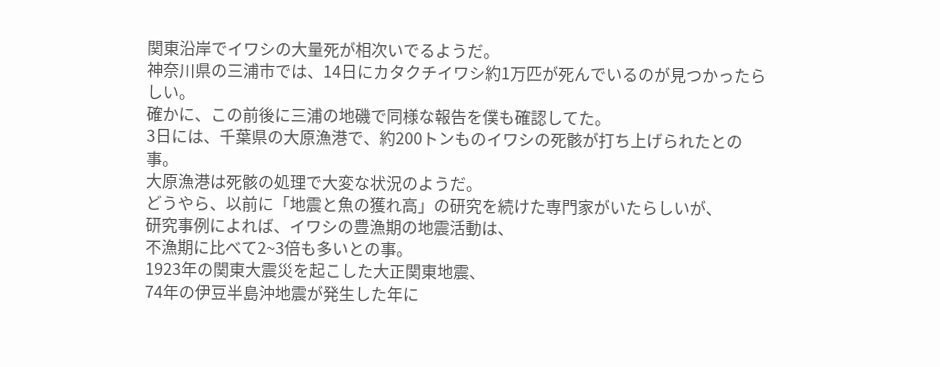関東沿岸でイワシの大量死が相次いでるようだ。
神奈川県の三浦市では、14日にカタクチイワシ約1万匹が死んでいるのが見つかったらしい。
確かに、この前後に三浦の地磯で同様な報告を僕も確認してた。
3日には、千葉県の大原漁港で、約200トンものイワシの死骸が打ち上げられたとの事。
大原漁港は死骸の処理で大変な状況のようだ。
どうやら、以前に「地震と魚の獲れ高」の研究を続けた専門家がいたらしいが、
研究事例によれば、イワシの豊漁期の地震活動は、
不漁期に比べて2~3倍も多いとの事。
1923年の関東大震災を起こした大正関東地震、
74年の伊豆半島沖地震が発生した年に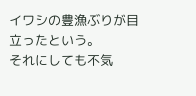イワシの豊漁ぶりが目立ったという。
それにしても不気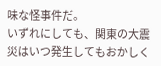味な怪事件だ。
いずれにしても、関東の大震災はいつ発生してもおかしく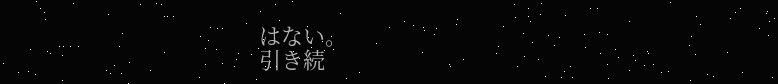はない。
引き続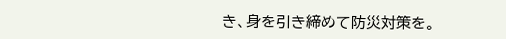き、身を引き締めて防災対策を。